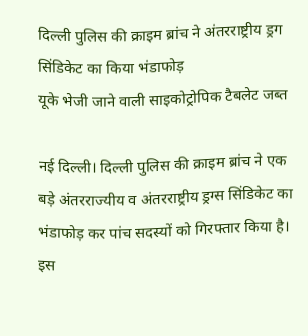दिल्ली पुलिस की क्राइम ब्रांच ने अंतरराष्ट्रीय ड्रग सिंडिकेट का किया भंडाफोड़
यूके भेजी जाने वाली साइकोट्रोपिक टैबलेट जब्त

नई दिल्ली। दिल्ली पुलिस की क्राइम ब्रांच ने एक बड़े अंतरराज्यीय व अंतरराष्ट्रीय ड्रग्स सिंडिकेट का भंडाफोड़ कर पांच सदस्यों को गिरफ्तार किया है। इस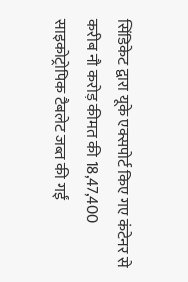सिंडिकेट द्वारा यूके एक्सपोर्ट किए गए कंटेनर से करीब नौ करोड़ कीमत की 18,47,400 साइकोट्रोपिक टैबलेट जब्त की गईं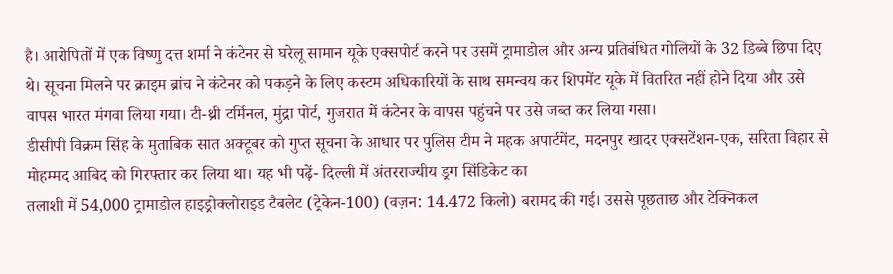है। आरोपितों में एक विष्णु दत्त शर्मा ने कंटेनर से घरेलू सामान यूके एक्सपोर्ट करने पर उसमें ट्रामाडोल और अन्य प्रतिबंधित गोलियों के 32 डिब्बे छिपा दिए थे। सूचना मिलने पर क्राइम ब्रांच ने कंटेनर को पकड़ने के लिए कस्टम अधिकारियों के साथ समन्वय कर शिपमेंट यूके में वितरित नहीं होने दिया और उसे वापस भारत मंगवा लिया गया। टी-थ्री टर्मिनल, मुंद्रा पोर्ट, गुजरात में कंटेनर के वापस पहुंचने पर उसे जब्त कर लिया गसा।
डीसीपी विक्रम सिंह के मुताबिक सात अक्टूबर को गुप्त सूचना के आधार पर पुलिस टीम ने महक अपार्टमेंट, मदनपुर खादर एक्सटेंशन-एक, सरिता विहार से मोहम्मद आबिद को गिरफ्तार कर लिया था। यह भी पढ़ें- दिल्ली में अंतरराज्यीय ड्रग सिंडिकेट का
तलाशी में 54,000 ट्रामाडोल हाइड्रोक्लोराइड टैबलेट (ट्रेकेन-100) (वज़न: 14.472 किलो) बरामद की गई। उससे पूछताछ और टेक्निकल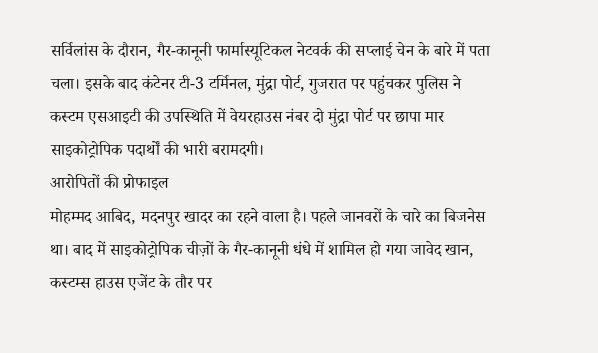सर्विलांस के दौरान, गैर-कानूनी फार्मास्यूटिकल नेटवर्क की सप्लाई चेन के बारे में पता चला। इसके बाद कंटेनर टी-3 टर्मिनल, मुंद्रा पोर्ट, गुजरात पर पहुंचकर पुलिस ने कस्टम एसआइटी की उपस्थिति में वेयरहाउस नंबर दो मुंद्रा पोर्ट पर छापा मार साइकोट्रोपिक पदार्थों की भारी बरामदगी।
आरोपितों की प्रोफाइल
मोहम्मद आबिद, मदनपुर खादर का रहने वाला है। पहले जानवरों के चारे का बिजनेस था। बाद में साइकोट्रोपिक चीज़ों के गैर-कानूनी धंधे में शामिल हो गया जावेद खान, कस्टम्स हाउस एजेंट के तौर पर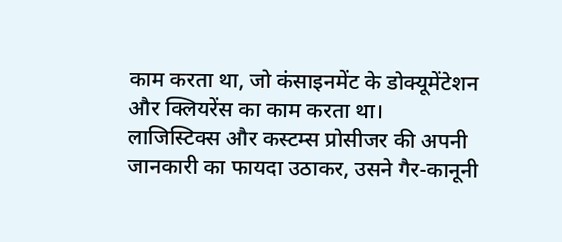काम करता था, जो कंसाइनमेंट के डोक्यूमेंटेशन और क्लियरेंस का काम करता था।
लाजिस्टिक्स और कस्टम्स प्रोसीजर की अपनी जानकारी का फायदा उठाकर, उसने गैर-कानूनी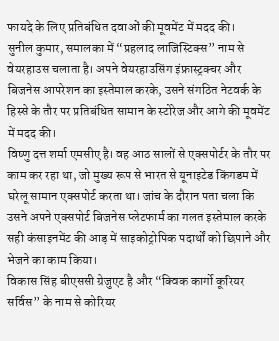फायदे के लिए प्रतिबंधित दवाओं की मूवमेंट में मदद की।
सुनील कुमार, समालका में “प्रहलाद लाजिस्टिक्स” नाम से वेयरहाउस चलाता है। अपने वेयरहाउसिंग इंफ्रास्ट्रक्चर और बिजनेस आपरेशन का इस्तेमाल करके, उसने संगठित नेटवर्क के हिस्से के तौर पर प्रतिबंधित सामान के स्टोरेज और आगे की मूवमेंट में मदद की।
विष्णु दत्त शर्मा एमसीए है। वह आठ सालों से एक्सपोर्टर के तौर पर काम कर रहा था, जो मुख्य रूप से भारत से यूनाइटेड किंगडम में घरेलू सामान एक्सपोर्ट करता था। जांच के दौरान पता चला कि उसने अपने एक्सपोर्ट बिजनेस प्लेटफार्म का गलत इस्तेमाल करके सही कंसाइनमेंट की आड़ में साइकोट्रोपिक पदार्थों को छिपाने और भेजने का काम किया।
विकास सिंह बीएससी ग्रेजुएट है और “क्विक कार्गो कूरियर सर्विस” के नाम से कोरियर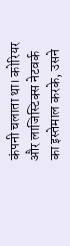कंपनी चलाता था। कोरियर और लाजिस्टिक्स नेटवर्क का इस्तेमाल करके, उसने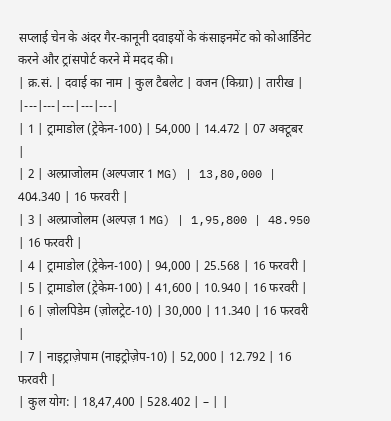सप्लाई चेन के अंदर गैर-कानूनी दवाइयों के कंसाइनमेंट को कोआर्डिनेट करने और ट्रांसपोर्ट करने में मदद की।
| क्र.सं. | दवाई का नाम | कुल टैबलेट | वजन (किग्रा) | तारीख |
|---|---|---|---|---|
| 1 | ट्रामाडोल (ट्रेकेन-100) | 54,000 | 14.472 | 07 अक्टूबर |
| 2 | अल्प्राजोलम (अल्पजार 1 MG) | 13,80,000 | 404.340 | 16 फरवरी |
| 3 | अल्प्राजोलम (अल्पज़ 1 MG) | 1,95,800 | 48.950 | 16 फरवरी |
| 4 | ट्रामाडोल (ट्रेकेन-100) | 94,000 | 25.568 | 16 फरवरी |
| 5 | ट्रामाडोल (ट्रेकेम-100) | 41,600 | 10.940 | 16 फरवरी |
| 6 | ज़ोलपिडेम (ज़ोलट्रेट-10) | 30,000 | 11.340 | 16 फरवरी |
| 7 | नाइट्राज़ेपाम (नाइट्रोज़ेप-10) | 52,000 | 12.792 | 16 फरवरी |
| कुल योग: | 18,47,400 | 528.402 | – | |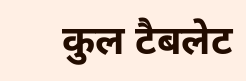कुल टैबलेट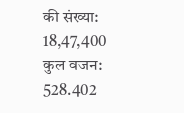की संख्या: 18,47,400
कुल वजन: 528.402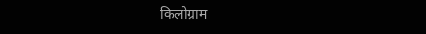किलोग्राम